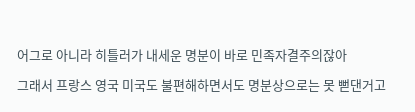어그로 아니라 히틀러가 내세운 명분이 바로 민족자결주의잖아

그래서 프랑스 영국 미국도 불편해하면서도 명분상으로는 못 뻗댄거고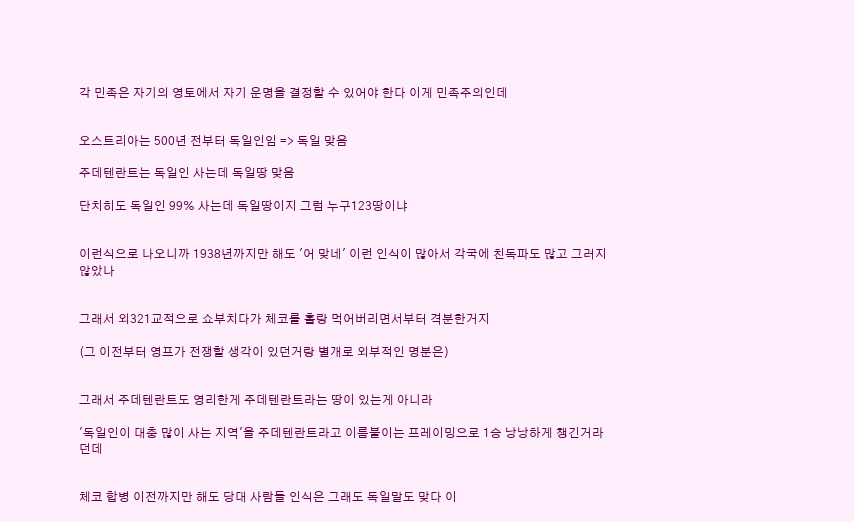각 민족은 자기의 영토에서 자기 운명을 결정할 수 있어야 한다 이게 민족주의인데


오스트리아는 500년 전부터 독일인임 => 독일 맞음

주데텐란트는 독일인 사는데 독일땅 맞음

단치히도 독일인 99% 사는데 독일땅이지 그럼 누구123땅이냐


이런식으로 나오니까 1938년까지만 해도 '어 맞네' 이런 인식이 많아서 각국에 친독파도 많고 그러지 않았나


그래서 외321교적으로 쇼부치다가 체코를 홀랑 먹어버리면서부터 격분한거지

(그 이전부터 영프가 전쟁할 생각이 있던거랑 별개로 외부적인 명분은)


그래서 주데텐란트도 영리한게 주데텐란트라는 땅이 있는게 아니라

'독일인이 대충 많이 사는 지역'을 주데텐란트라고 이름붙이는 프레이밍으로 1승 낭낭하게 챙긴거라던데


체코 합병 이전까지만 해도 당대 사람들 인식은 그래도 독일말도 맞다 이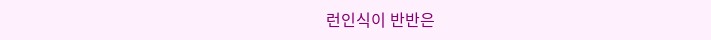런인식이 반반은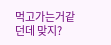먹고가는거같던데 맞지?